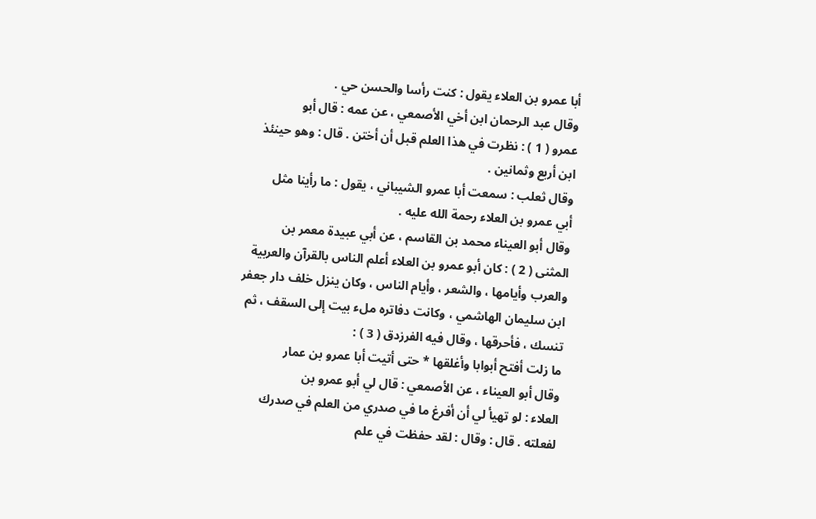أبا عمرو بن العلاء يقول : كنت رأسا والحسن حي .
وقال عبد الرحمان ابن أخي الأصمعي ، عن عمه : قال أبو
عمرو ( 1 ) : نظرت في هذا العلم قبل أن أختن . قال : وهو حينئذ
ابن أربع وثمانين .
وقال ثعلب : سمعت أبا عمرو الشيباني ، يقول : ما رأينا مثل
أبي عمرو بن العلاء رحمة الله عليه .
وقال أبو العيناء محمد بن القاسم ، عن أبي عبيدة معمر بن
المثنى ( 2 ) : كان أبو عمرو بن العلاء أعلم الناس بالقرآن والعربية
والعرب وأيامها ، والشعر ، وأيام الناس ، وكان ينزل خلف دار جعفر
ابن سليمان الهاشمي ، وكانت دفاتره ملء بيت إلى السقف ، ثم
تنسك ، فأحرقها ، وقال فيه الفرزدق ( 3 ) :
ما زلت أفتح أبوابا وأغلقها * حتى أتيت أبا عمرو بن عمار
وقال أبو العيناء ، عن الأصمعي : قال لي أبو عمرو بن
العلاء : لو تهيأ لي أن أفرغ ما في صدري من العلم في صدرك
لفعلته . قال : وقال : لقد حفظت في علم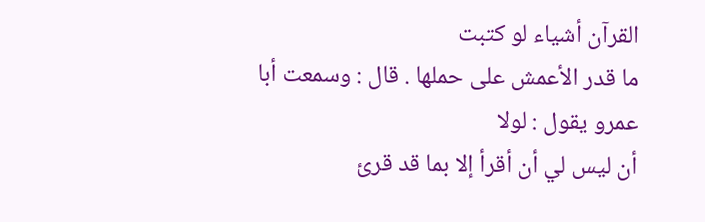القرآن أشياء لو كتبت
ما قدر الأعمش على حملها . قال : وسمعت أبا عمرو يقول : لولا
أن ليس لي أن أقرأ إلا بما قد قرئ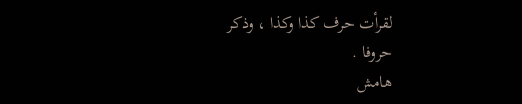لقرأت حرف كذا وكذا ، وذكر
حروفا .
هامش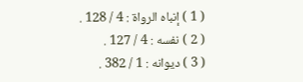( 1 ) إنباه الرواة : 4 / 128 .
( 2 ) نفسه : 4 / 127 .
( 3 ) ديوانه : 1 / 382 .